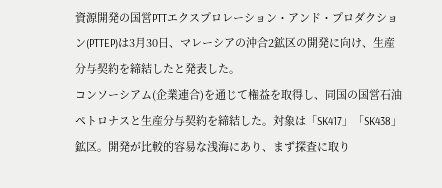資源開発の国営PTTエクスプロレーション・アンド・プロダクション(PTTEP)は3月30日、マレーシアの沖合2鉱区の開発に向け、生産分与契約を締結したと発表した。
コンソーシアム(企業連合)を通じて権益を取得し、同国の国営石油ペトロナスと生産分与契約を締結した。対象は「SK417」「SK438」鉱区。開発が比較的容易な浅海にあり、まず探査に取り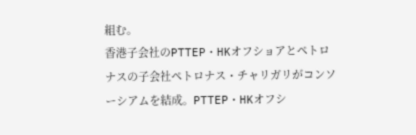組む。
香港子会社のPTTEP・HKオフショアとペトロナスの子会社ペトロナス・チャリガリがコンソーシアムを結成。PTTEP・HKオフシ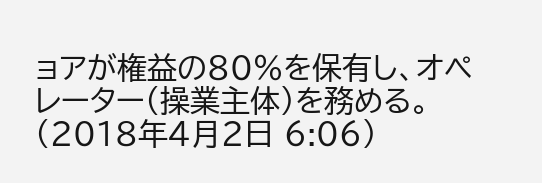ョアが権益の80%を保有し、オペレーター(操業主体)を務める。
(2018年4月2日 6:06)